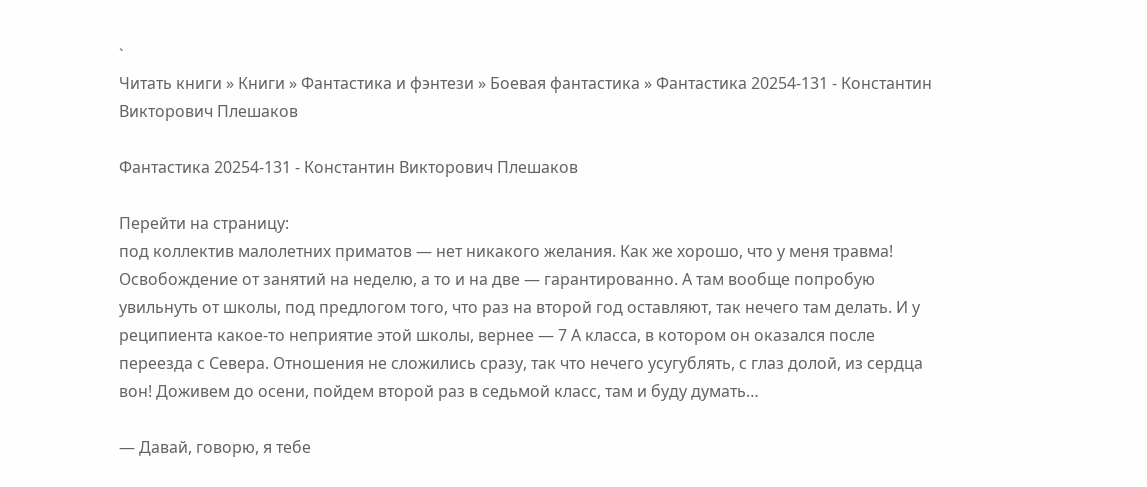`
Читать книги » Книги » Фантастика и фэнтези » Боевая фантастика » Фантастика 20254-131 - Константин Викторович Плешаков

Фантастика 20254-131 - Константин Викторович Плешаков

Перейти на страницу:
под коллектив малолетних приматов — нет никакого желания. Как же хорошо, что у меня травма! Освобождение от занятий на неделю, а то и на две — гарантированно. А там вообще попробую увильнуть от школы, под предлогом того, что раз на второй год оставляют, так нечего там делать. И у реципиента какое-то неприятие этой школы, вернее — 7 А класса, в котором он оказался после переезда с Севера. Отношения не сложились сразу, так что нечего усугублять, с глаз долой, из сердца вон! Доживем до осени, пойдем второй раз в седьмой класс, там и буду думать…

— Давай, говорю, я тебе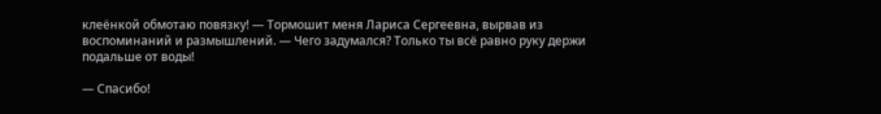клеёнкой обмотаю повязку! — Тормошит меня Лариса Сергеевна, вырвав из воспоминаний и размышлений. — Чего задумался? Только ты всё равно руку держи подальше от воды!

— Спасибо!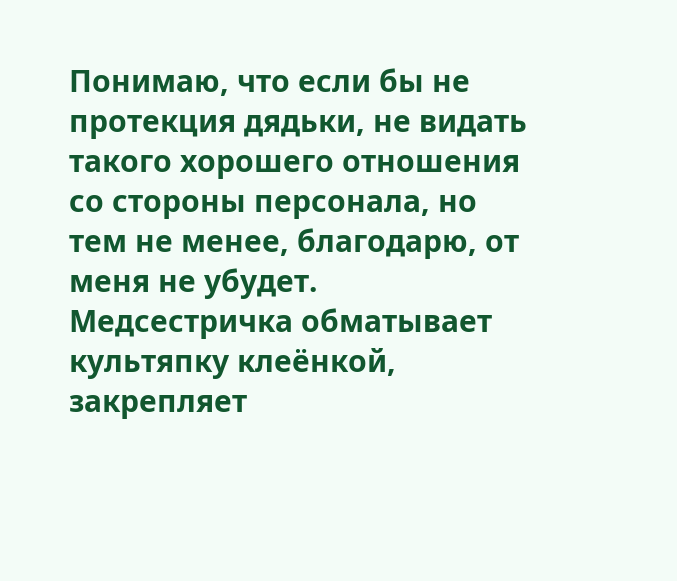Понимаю, что если бы не протекция дядьки, не видать такого хорошего отношения со стороны персонала, но тем не менее, благодарю, от меня не убудет. Медсестричка обматывает культяпку клеёнкой, закрепляет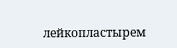лейкопластырем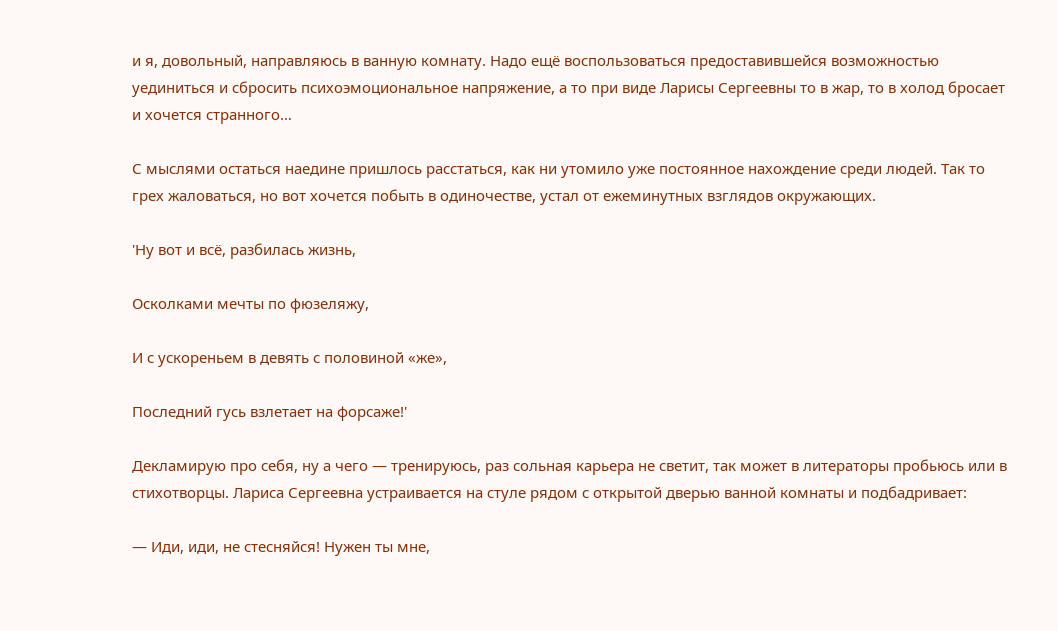и я, довольный, направляюсь в ванную комнату. Надо ещё воспользоваться предоставившейся возможностью уединиться и сбросить психоэмоциональное напряжение, а то при виде Ларисы Сергеевны то в жар, то в холод бросает и хочется странного…

С мыслями остаться наедине пришлось расстаться, как ни утомило уже постоянное нахождение среди людей. Так то грех жаловаться, но вот хочется побыть в одиночестве, устал от ежеминутных взглядов окружающих.

'Ну вот и всё, разбилась жизнь,

Осколками мечты по фюзеляжу,

И с ускореньем в девять с половиной «же»,

Последний гусь взлетает на форсаже!'

Декламирую про себя, ну а чего — тренируюсь, раз сольная карьера не светит, так может в литераторы пробьюсь или в стихотворцы. Лариса Сергеевна устраивается на стуле рядом с открытой дверью ванной комнаты и подбадривает:

— Иди, иди, не стесняйся! Нужен ты мне,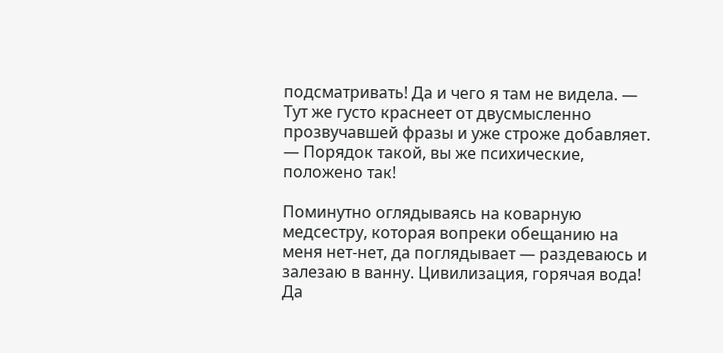подсматривать! Да и чего я там не видела. — Тут же густо краснеет от двусмысленно прозвучавшей фразы и уже строже добавляет. — Порядок такой, вы же психические, положено так!

Поминутно оглядываясь на коварную медсестру, которая вопреки обещанию на меня нет-нет, да поглядывает — раздеваюсь и залезаю в ванну. Цивилизация, горячая вода! Да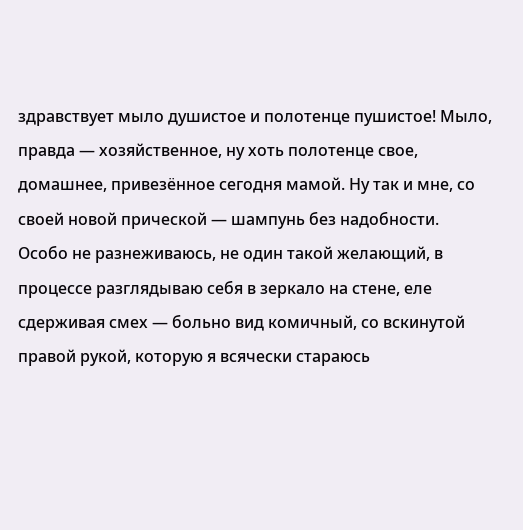здравствует мыло душистое и полотенце пушистое! Мыло, правда — хозяйственное, ну хоть полотенце свое, домашнее, привезённое сегодня мамой. Ну так и мне, со своей новой прической — шампунь без надобности. Особо не разнеживаюсь, не один такой желающий, в процессе разглядываю себя в зеркало на стене, еле сдерживая смех — больно вид комичный, со вскинутой правой рукой, которую я всячески стараюсь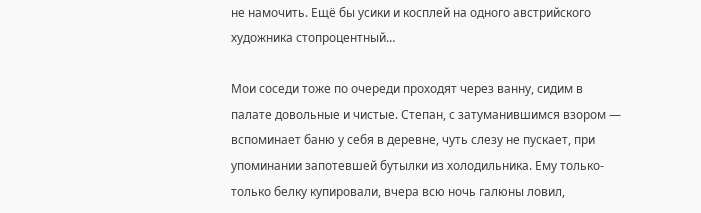не намочить. Ещё бы усики и косплей на одного австрийского художника стопроцентный…

Мои соседи тоже по очереди проходят через ванну, сидим в палате довольные и чистые. Степан, с затуманившимся взором — вспоминает баню у себя в деревне, чуть слезу не пускает, при упоминании запотевшей бутылки из холодильника. Ему только-только белку купировали, вчера всю ночь галюны ловил,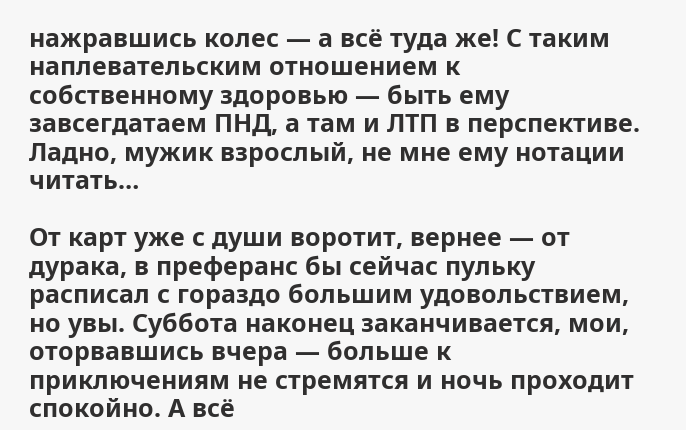нажравшись колес — а всё туда же! С таким наплевательским отношением к собственному здоровью — быть ему завсегдатаем ПНД, а там и ЛТП в перспективе. Ладно, мужик взрослый, не мне ему нотации читать…

От карт уже с души воротит, вернее — от дурака, в преферанс бы сейчас пульку расписал с гораздо большим удовольствием, но увы. Суббота наконец заканчивается, мои, оторвавшись вчера — больше к приключениям не стремятся и ночь проходит спокойно. А всё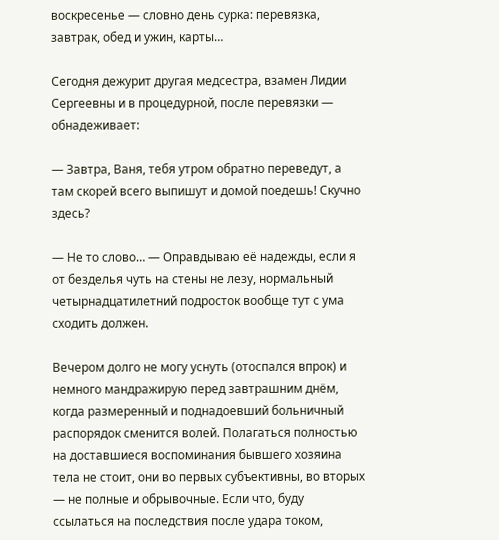воскресенье — словно день сурка: перевязка, завтрак, обед и ужин, карты…

Сегодня дежурит другая медсестра, взамен Лидии Сергеевны и в процедурной, после перевязки — обнадеживает:

— Завтра, Ваня, тебя утром обратно переведут, а там скорей всего выпишут и домой поедешь! Скучно здесь?

— Не то слово… — Оправдываю её надежды, если я от безделья чуть на стены не лезу, нормальный четырнадцатилетний подросток вообще тут с ума сходить должен.

Вечером долго не могу уснуть (отоспался впрок) и немного мандражирую перед завтрашним днём, когда размеренный и поднадоевший больничный распорядок сменится волей. Полагаться полностью на доставшиеся воспоминания бывшего хозяина тела не стоит, они во первых субъективны, во вторых — не полные и обрывочные. Если что, буду ссылаться на последствия после удара током,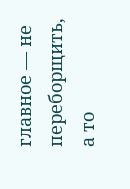главное — не переборщить, а то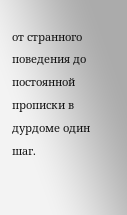от странного поведения до постоянной прописки в дурдоме один шаг.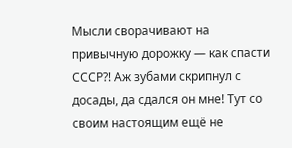Мысли сворачивают на привычную дорожку — как спасти СССР⁈ Аж зубами скрипнул с досады, да сдался он мне! Тут со своим настоящим ещё не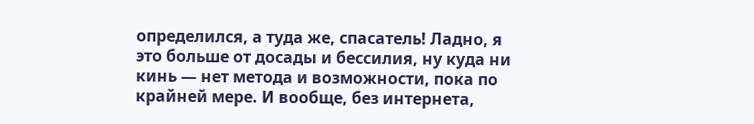определился, а туда же, спасатель! Ладно, я это больше от досады и бессилия, ну куда ни кинь — нет метода и возможности, пока по крайней мере. И вообще, без интернета,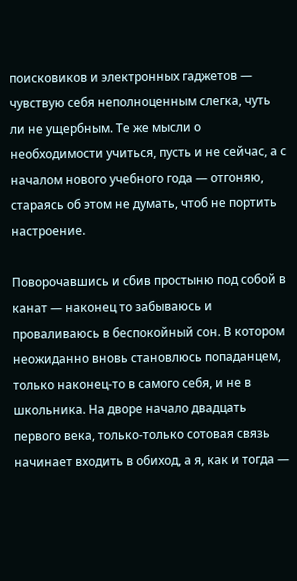поисковиков и электронных гаджетов — чувствую себя неполноценным слегка, чуть ли не ущербным. Те же мысли о необходимости учиться, пусть и не сейчас, а с началом нового учебного года — отгоняю, стараясь об этом не думать, чтоб не портить настроение.

Поворочавшись и сбив простыню под собой в канат — наконец то забываюсь и проваливаюсь в беспокойный сон. В котором неожиданно вновь становлюсь попаданцем, только наконец-то в самого себя, и не в школьника. На дворе начало двадцать первого века, только-только сотовая связь начинает входить в обиход, а я, как и тогда —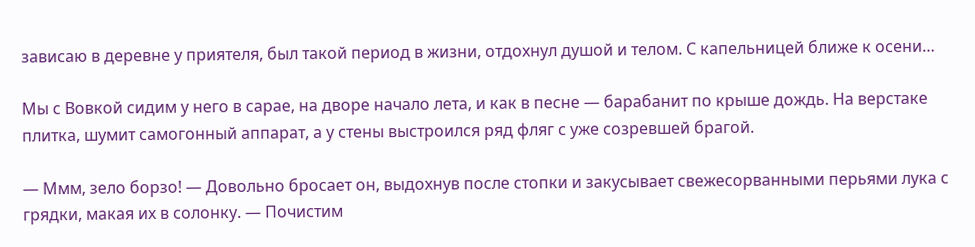зависаю в деревне у приятеля, был такой период в жизни, отдохнул душой и телом. С капельницей ближе к осени…

Мы с Вовкой сидим у него в сарае, на дворе начало лета, и как в песне — барабанит по крыше дождь. На верстаке плитка, шумит самогонный аппарат, а у стены выстроился ряд фляг с уже созревшей брагой.

— Ммм, зело борзо! — Довольно бросает он, выдохнув после стопки и закусывает свежесорванными перьями лука с грядки, макая их в солонку. — Почистим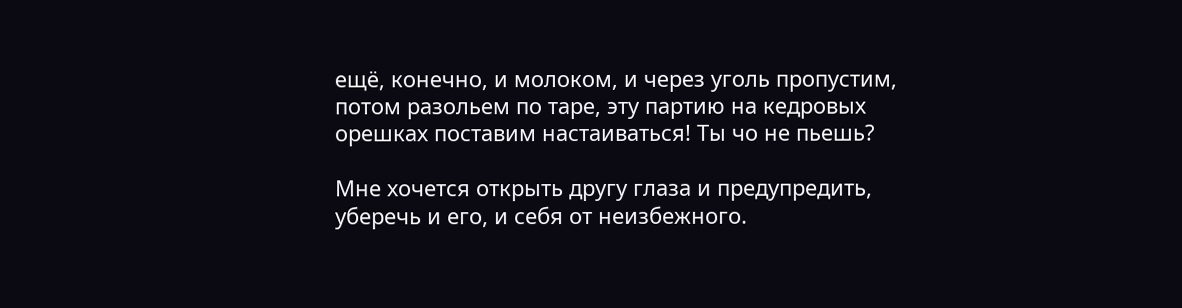ещё, конечно, и молоком, и через уголь пропустим, потом разольем по таре, эту партию на кедровых орешках поставим настаиваться! Ты чо не пьешь?

Мне хочется открыть другу глаза и предупредить, уберечь и его, и себя от неизбежного.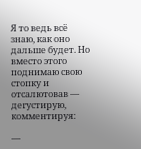Я то ведь всё знаю, как оно дальше будет. Но вместо этого поднимаю свою стопку и отсалютовав — дегустирую, комментируя:

—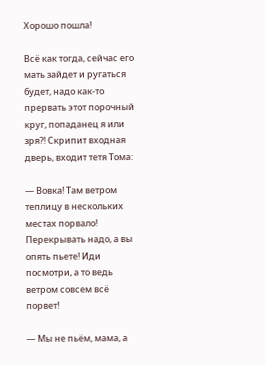Хорошо пошла!

Всё как тогда, сейчас его мать зайдет и ругаться будет, надо как-то прервать этот порочный круг, попаданец я или зря⁈ Скрипит входная дверь, входит тетя Тома:

— Вовка! Там ветром теплицу в нескольких местах порвало! Перекрывать надо, а вы опять пьете! Иди посмотри, а то ведь ветром совсем всё порвет!

— Мы не пьём, мама, а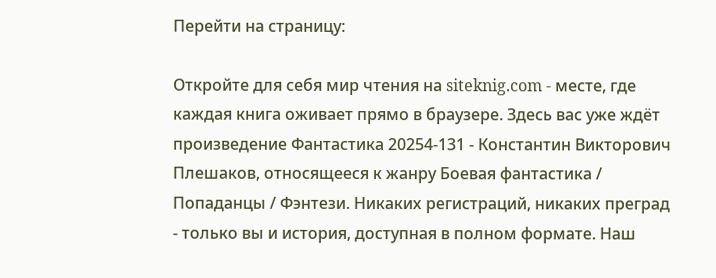Перейти на страницу:

Откройте для себя мир чтения на siteknig.com - месте, где каждая книга оживает прямо в браузере. Здесь вас уже ждёт произведение Фантастика 20254-131 - Константин Викторович Плешаков, относящееся к жанру Боевая фантастика / Попаданцы / Фэнтези. Никаких регистраций, никаких преград - только вы и история, доступная в полном формате. Наш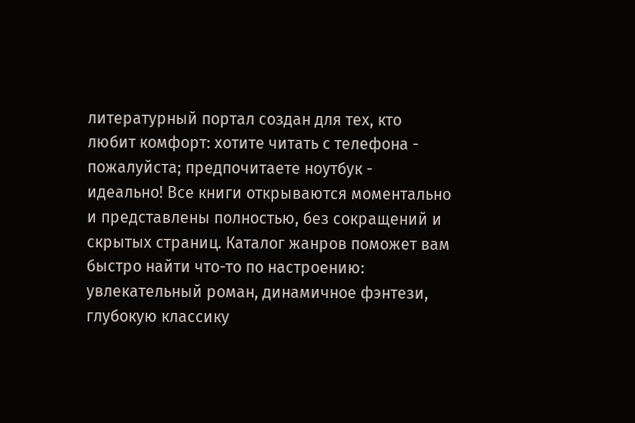литературный портал создан для тех, кто любит комфорт: хотите читать с телефона - пожалуйста; предпочитаете ноутбук - идеально! Все книги открываются моментально и представлены полностью, без сокращений и скрытых страниц. Каталог жанров поможет вам быстро найти что-то по настроению: увлекательный роман, динамичное фэнтези, глубокую классику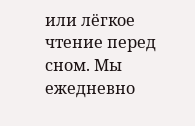или лёгкое чтение перед сном. Мы ежедневно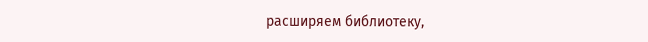расширяем библиотеку,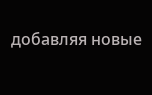добавляя новые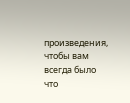произведения, чтобы вам всегда было что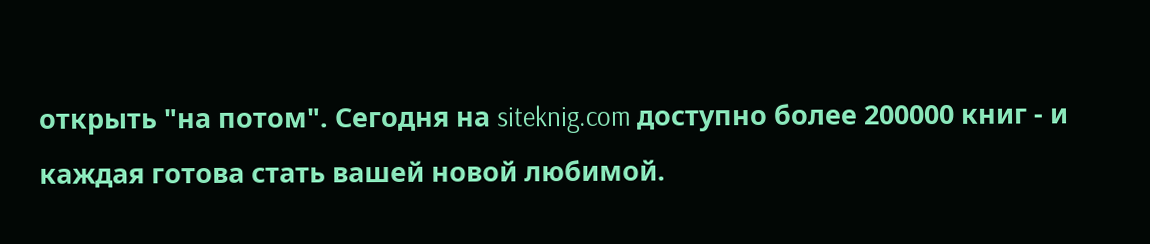открыть "на потом". Сегодня на siteknig.com доступно более 200000 книг - и каждая готова стать вашей новой любимой.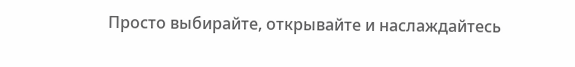Просто выбирайте, открывайте и наслаждайтесь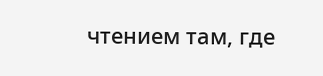чтением там, где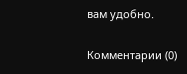вам удобно.

Комментарии (0)